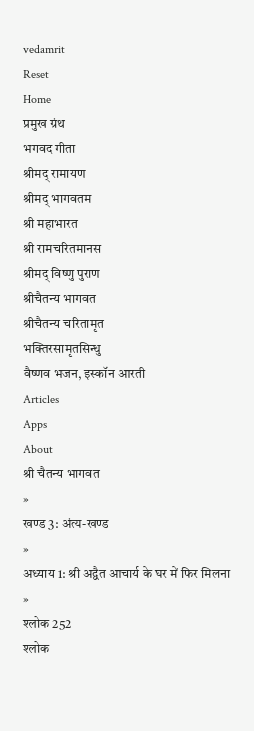vedamrit
Reset
Home
प्रमुख ग्रंथ
भगवद गीता
श्रीमद् रामायण
श्रीमद् भागवतम
श्री महाभारत
श्री रामचरितमानस
श्रीमद् विष्णु पुराण
श्रीचैतन्य भागवत
श्रीचैतन्य चरितामृत
भक्तिरसामृतसिन्धु
वैष्णव भजन, इस्कॉन आरती
Articles
Apps
About
श्री चैतन्य भागवत
»
खण्ड 3: अंत्य-खण्ड
»
अध्याय 1: श्री अद्वैत आचार्य के घर में फिर मिलना
»
श्लोक 252
श्लोक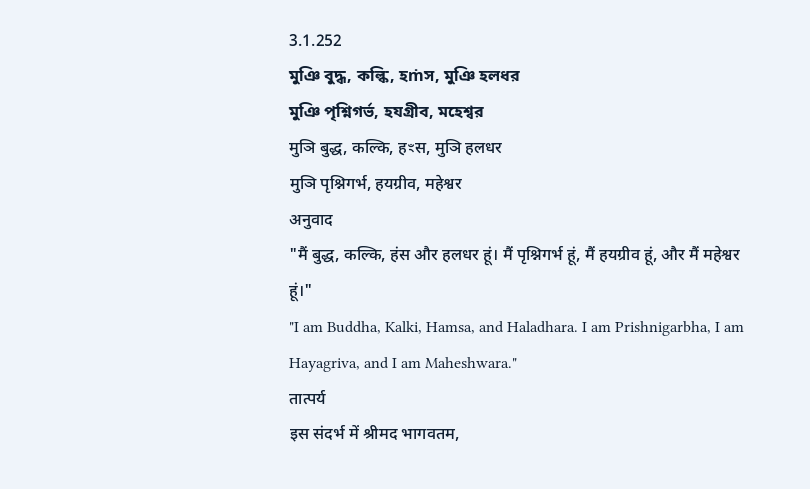3.1.252
মুঞি বুদ্ধ, কল্কি, হṁস, মুঞি হলধর
মুঞি পৃশ্নিগর্ভ, হযগ্রীব, মহেশ্বর
मुञि बुद्ध, कल्कि, हꣳस, मुञि हलधर
मुञि पृश्निगर्भ, हयग्रीव, महेश्वर
अनुवाद
"मैं बुद्ध, कल्कि, हंस और हलधर हूं। मैं पृश्निगर्भ हूं, मैं हयग्रीव हूं, और मैं महेश्वर हूं।"
"I am Buddha, Kalki, Hamsa, and Haladhara. I am Prishnigarbha, I am Hayagriva, and I am Maheshwara."
तात्पर्य
इस संदर्भ में श्रीमद भागवतम,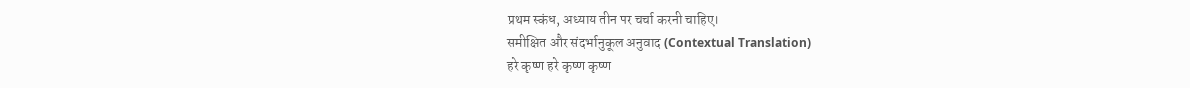प्रथम स्कंध, अध्याय तीन पर चर्चा करनी चाहिए।
समीक्षित और संदर्भानुकूल अनुवाद (Contextual Translation)
हरे कृष्ण हरे कृष्ण कृष्ण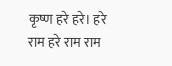कृष्ण हरे हरे। हरे राम हरे राम राम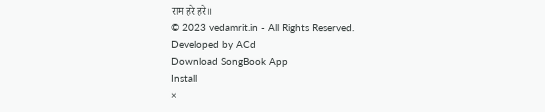राम हरे हरे॥
© 2023 vedamrit.in - All Rights Reserved. Developed by ACd
Download SongBook App
Install
×